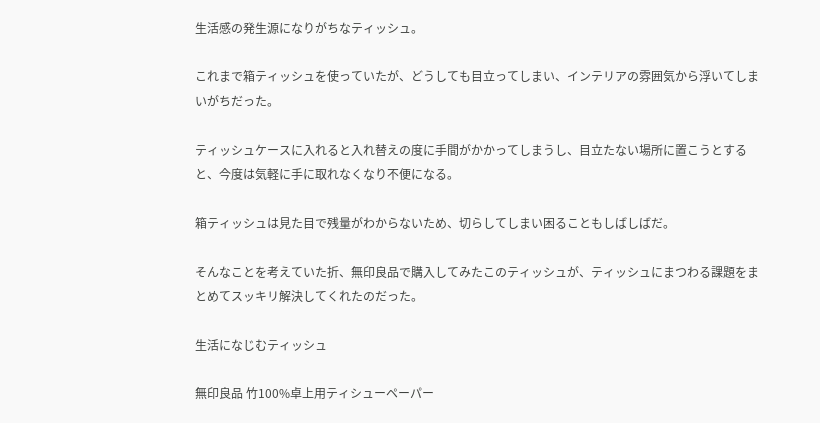生活感の発生源になりがちなティッシュ。

これまで箱ティッシュを使っていたが、どうしても目立ってしまい、インテリアの雰囲気から浮いてしまいがちだった。

ティッシュケースに入れると入れ替えの度に手間がかかってしまうし、目立たない場所に置こうとすると、今度は気軽に手に取れなくなり不便になる。

箱ティッシュは見た目で残量がわからないため、切らしてしまい困ることもしばしばだ。

そんなことを考えていた折、無印良品で購入してみたこのティッシュが、ティッシュにまつわる課題をまとめてスッキリ解決してくれたのだった。

生活になじむティッシュ

無印良品 竹100%卓上用ティシューペーパー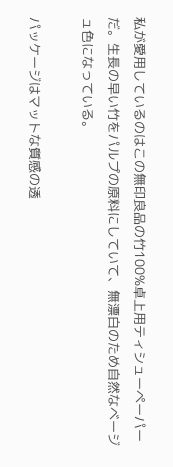私が愛用しているのはこの無印良品の竹100%卓上用ティシューペーパーだ。生長の早い竹をパルプの原料にしていて、無漂白のため自然なベージュ色になっている。

パッケージはマットな質感の透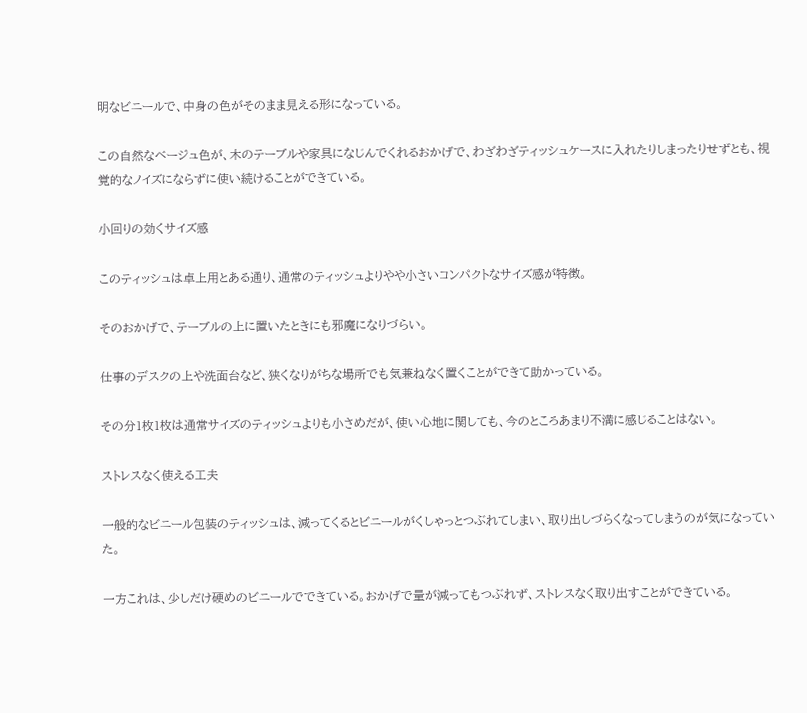明なビニールで、中身の色がそのまま見える形になっている。

この自然なベージュ色が、木のテーブルや家具になじんでくれるおかげで、わざわざティッシュケースに入れたりしまったりせずとも、視覚的なノイズにならずに使い続けることができている。

小回りの効くサイズ感

このティッシュは卓上用とある通り、通常のティッシュよりやや小さいコンパクトなサイズ感が特徴。

そのおかげで、テーブルの上に置いたときにも邪魔になりづらい。

仕事のデスクの上や洗面台など、狭くなりがちな場所でも気兼ねなく置くことができて助かっている。

その分1枚1枚は通常サイズのティッシュよりも小さめだが、使い心地に関しても、今のところあまり不満に感じることはない。

ストレスなく使える工夫

一般的なビニール包装のティッシュは、減ってくるとビニールがくしゃっとつぶれてしまい、取り出しづらくなってしまうのが気になっていた。

一方これは、少しだけ硬めのビニールでできている。おかげで量が減ってもつぶれず、ストレスなく取り出すことができている。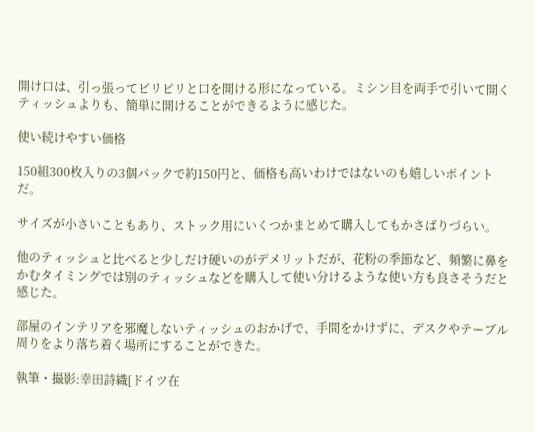開け口は、引っ張ってピリピリと口を開ける形になっている。ミシン目を両手で引いて開くティッシュよりも、簡単に開けることができるように感じた。

使い続けやすい価格

150組300枚入りの3個パックで約150円と、価格も高いわけではないのも嬉しいポイントだ。

サイズが小さいこともあり、ストック用にいくつかまとめて購入してもかさばりづらい。

他のティッシュと比べると少しだけ硬いのがデメリットだが、花粉の季節など、頻繁に鼻をかむタイミングでは別のティッシュなどを購入して使い分けるような使い方も良さそうだと感じた。

部屋のインテリアを邪魔しないティッシュのおかげで、手間をかけずに、デスクやテーブル周りをより落ち着く場所にすることができた。

執筆・撮影:幸田詩織[ドイツ在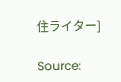住ライター]

Source: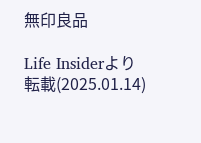無印良品

Life Insiderより転載(2025.01.14)